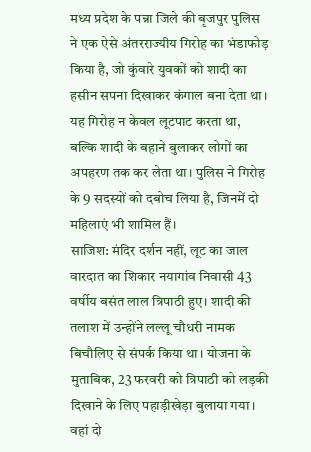मध्य प्रदेश के पन्ना जिले की बृजपुर पुलिस ने एक ऐसे अंतरराज्यीय गिरोह का भंडाफोड़ किया है, जो कुंवारे युवकों को शादी का हसीन सपना दिखाकर कंगाल बना देता था। यह गिरोह न केवल लूटपाट करता था, बल्कि शादी के बहाने बुलाकर लोगों का अपहरण तक कर लेता था। पुलिस ने गिरोह के 9 सदस्यों को दबोच लिया है, जिनमें दो महिलाएं भी शामिल हैं।
साजिश: मंदिर दर्शन नहीं, लूट का जाल
वारदात का शिकार नयागांव निवासी 43 वर्षीय बसंत लाल त्रिपाठी हुए। शादी की तलाश में उन्होंने लल्लू चौधरी नामक बिचौलिए से संपर्क किया था। योजना के मुताबिक, 23 फरवरी को त्रिपाठी को लड़की दिखाने के लिए पहाड़ीखेड़ा बुलाया गया। वहां दो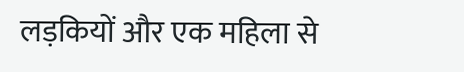लड़कियों और एक महिला से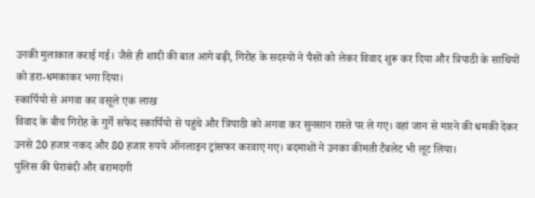उनकी मुलाकात कराई गई। जैसे ही शादी की बात आगे बढ़ी, गिरोह के सदस्यों ने पैसों को लेकर विवाद शुरू कर दिया और त्रिपाठी के साथियों को डरा-धमकाकर भगा दिया।
स्कार्पियो से अगवा कर वसूले एक लाख
विवाद के बीच गिरोह के गुर्गे सफेद स्कार्पियो से पहुंचे और त्रिपाठी को अगवा कर सुनसान रास्ते पर ले गए। वहां जान से मारने की धमकी देकर उनसे 20 हजार नकद और 80 हजार रुपये ऑनलाइन ट्रांसफर करवाए गए। बदमाशों ने उनका कीमती टैबलेट भी लूट लिया।
पुलिस की घेराबंदी और बरामदगी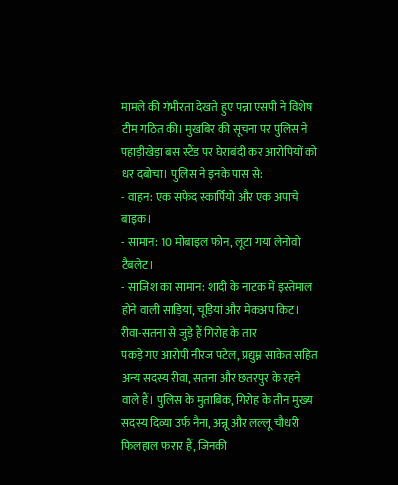मामले की गंभीरता देखते हुए पन्ना एसपी ने विशेष टीम गठित की। मुखबिर की सूचना पर पुलिस ने पहाड़ीखेड़ा बस स्टैंड पर घेराबंदी कर आरोपियों को धर दबोचा। पुलिस ने इनके पास से:
- वाहन: एक सफेद स्कार्पियो और एक अपाचे बाइक।
- सामान: 10 मोबाइल फोन, लूटा गया लेनोवो टैबलेट।
- साजिश का सामान: शादी के नाटक में इस्तेमाल होने वाली साड़ियां, चूड़ियां और मेकअप किट।
रीवा-सतना से जुड़े हैं गिरोह के तार
पकड़े गए आरोपी नीरज पटेल, प्रद्युम्न साकेत सहित अन्य सदस्य रीवा, सतना और छतरपुर के रहने वाले हैं। पुलिस के मुताबिक, गिरोह के तीन मुख्य सदस्य दिव्या उर्फ नैना, अन्नू और लल्लू चौधरी फिलहाल फरार हैं, जिनकी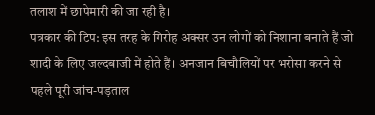तलाश में छापेमारी की जा रही है।
पत्रकार की टिप: इस तरह के गिरोह अक्सर उन लोगों को निशाना बनाते हैं जो शादी के लिए जल्दबाजी में होते हैं। अनजान बिचौलियों पर भरोसा करने से पहले पूरी जांच-पड़ताल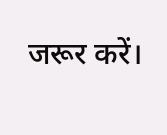जरूर करें।